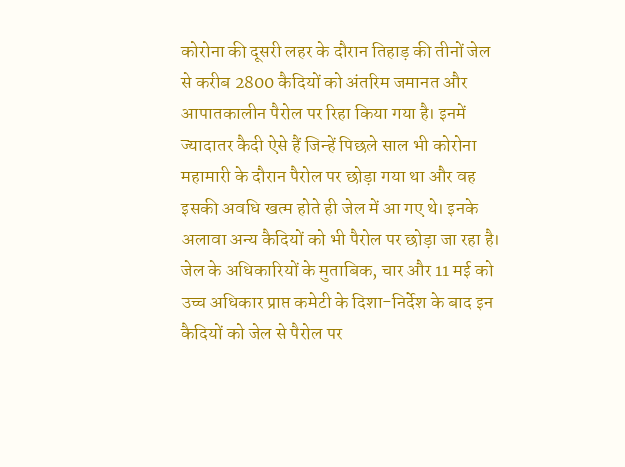कोरोना की दूसरी लहर के दौरान तिहाड़ की तीनों जेल से करीब 2800 कैदियों को अंतरिम जमानत और आपातकालीन पैरोल पर रिहा किया गया है। इनमें ज्यादातर कैदी ऐसे हैं जिन्हें पिछले साल भी कोरोना महामारी के दौरान पैरोल पर छोड़ा गया था और वह इसकी अवधि खत्म होते ही जेल में आ गए थे। इनके अलावा अन्य कैदियों को भी पैरोल पर छोड़ा जा रहा है।
जेल के अधिकारियों के मुताबिक, चार और 11 मई को उच्च अधिकार प्राप्त कमेटी के दिशा-निर्देश के बाद इन कैदियों को जेल से पैरोल पर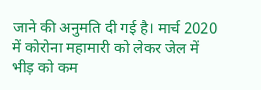जाने की अनुमति दी गई है। मार्च 2020 में कोरोना महामारी को लेकर जेल में भीड़ को कम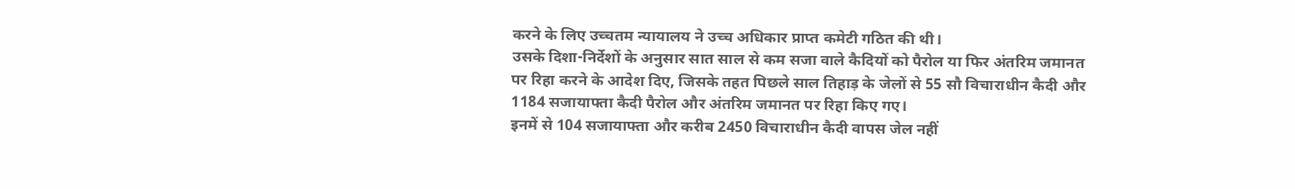करने के लिए उच्चतम न्यायालय ने उच्च अधिकार प्राप्त कमेटी गठित की थी।
उसके दिशा-निर्देशों के अनुसार सात साल से कम सजा वाले कैदियों को पैरोल या फिर अंतरिम जमानत पर रिहा करने के आदेश दिए, जिसके तहत पिछले साल तिहाड़ के जेलों से 55 सौ विचाराधीन कैदी और 1184 सजायाफ्ता कैदी पैरोल और अंतरिम जमानत पर रिहा किए गए।
इनमें से 104 सजायाफ्ता और करीब 2450 विचाराधीन कैदी वापस जेल नहीं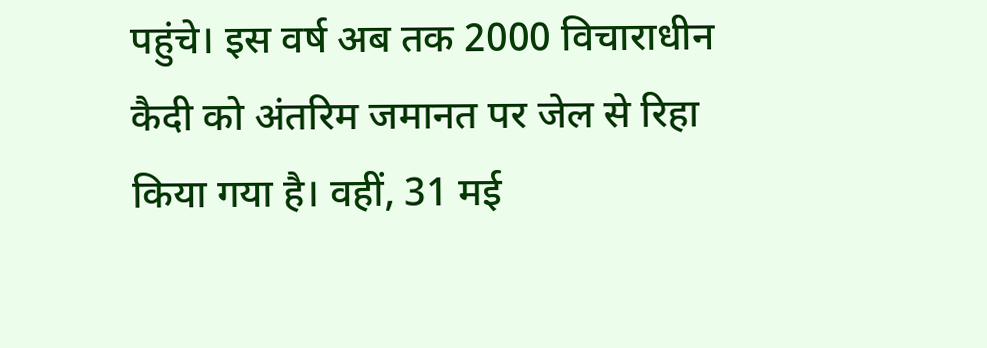पहुंचे। इस वर्ष अब तक 2000 विचाराधीन कैदी को अंतरिम जमानत पर जेल से रिहा किया गया है। वहीं, 31 मई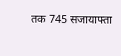तक 745 सजायाफ्ता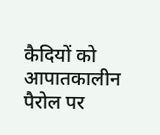कैदियों को आपातकालीन पैरोल पर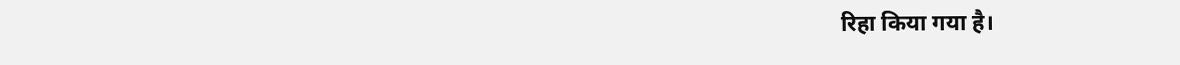रिहा किया गया है।